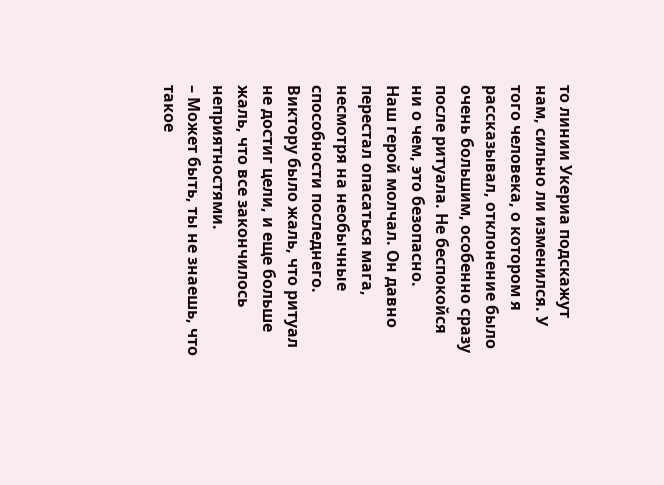то линии Укериа подскажут нам, сильно ли изменился. У того человека, о котором я рассказывал, отклонение было очень большим, особенно сразу после ритуала. Не беспокойся ни о чем, это безопасно.
Наш герой молчал. Он давно перестал опасаться мага, несмотря на необычные способности последнего. Виктору было жаль, что ритуал не достиг цели, и еще больше жаль, что все закончилось неприятностями.
– Может быть, ты не знаешь, что такое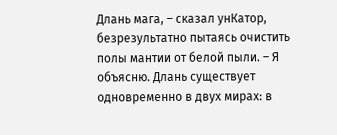Длань мага, – сказал унКатор, безрезультатно пытаясь очистить полы мантии от белой пыли. – Я объясню. Длань существует одновременно в двух мирах: в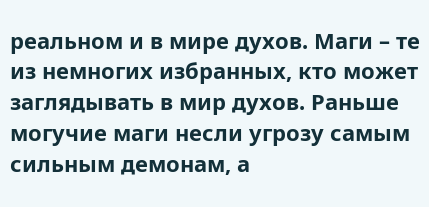реальном и в мире духов. Маги – те из немногих избранных, кто может заглядывать в мир духов. Раньше могучие маги несли угрозу самым сильным демонам, а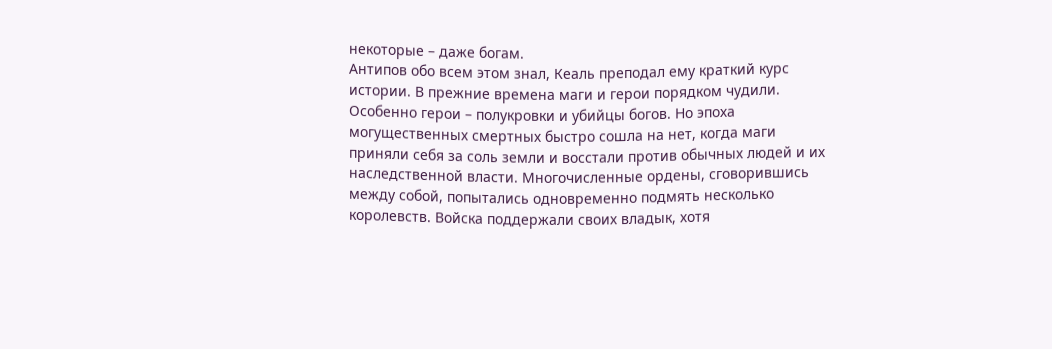некоторые – даже богам.
Антипов обо всем этом знал, Кеаль преподал ему краткий курс истории. В прежние времена маги и герои порядком чудили. Особенно герои – полукровки и убийцы богов. Но эпоха могущественных смертных быстро сошла на нет, когда маги приняли себя за соль земли и восстали против обычных людей и их наследственной власти. Многочисленные ордены, сговорившись между собой, попытались одновременно подмять несколько королевств. Войска поддержали своих владык, хотя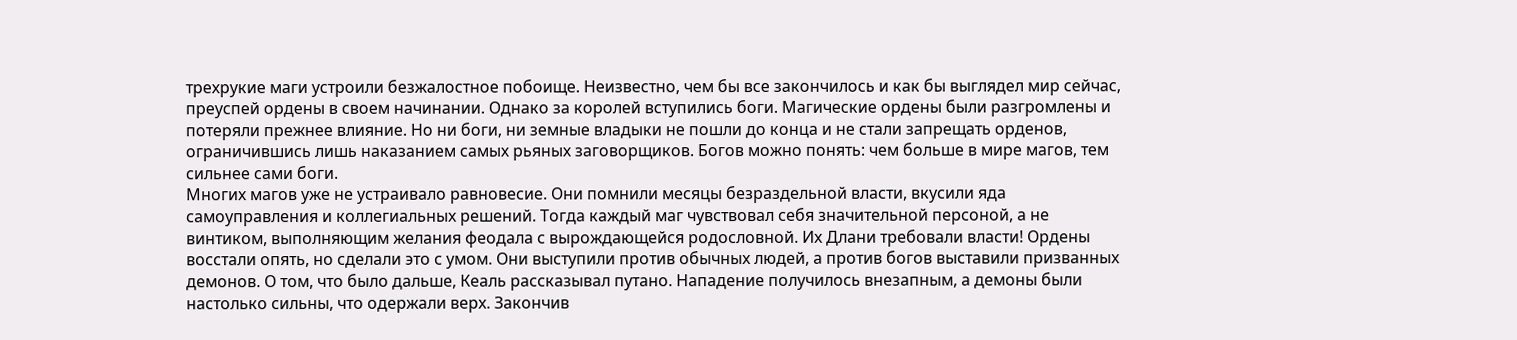трехрукие маги устроили безжалостное побоище. Неизвестно, чем бы все закончилось и как бы выглядел мир сейчас, преуспей ордены в своем начинании. Однако за королей вступились боги. Магические ордены были разгромлены и потеряли прежнее влияние. Но ни боги, ни земные владыки не пошли до конца и не стали запрещать орденов, ограничившись лишь наказанием самых рьяных заговорщиков. Богов можно понять: чем больше в мире магов, тем сильнее сами боги.
Многих магов уже не устраивало равновесие. Они помнили месяцы безраздельной власти, вкусили яда самоуправления и коллегиальных решений. Тогда каждый маг чувствовал себя значительной персоной, а не винтиком, выполняющим желания феодала с вырождающейся родословной. Их Длани требовали власти! Ордены восстали опять, но сделали это с умом. Они выступили против обычных людей, а против богов выставили призванных демонов. О том, что было дальше, Кеаль рассказывал путано. Нападение получилось внезапным, а демоны были настолько сильны, что одержали верх. Закончив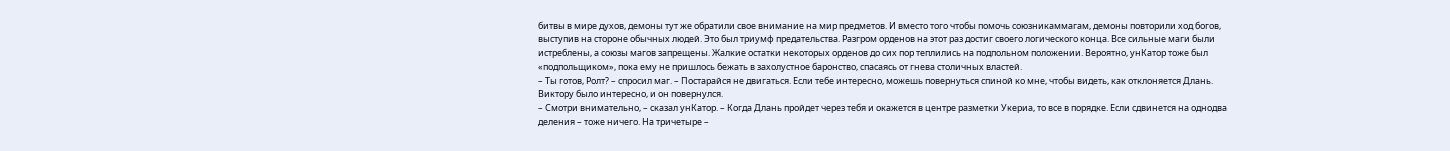битвы в мире духов, демоны тут же обратили свое внимание на мир предметов. И вместо того чтобы помочь союзникаммагам, демоны повторили ход богов, выступив на стороне обычных людей. Это был триумф предательства. Разгром орденов на этот раз достиг своего логического конца. Все сильные маги были истреблены, а союзы магов запрещены. Жалкие остатки некоторых орденов до сих пор теплились на подпольном положении. Вероятно, унКатор тоже был «подпольщиком», пока ему не пришлось бежать в захолустное баронство, спасаясь от гнева столичных властей.
– Ты готов, Ролт? – спросил маг. – Постарайся не двигаться. Если тебе интересно, можешь повернуться спиной ко мне, чтобы видеть, как отклоняется Длань.
Виктору было интересно, и он повернулся.
– Смотри внимательно, – сказал унКатор. – Когда Длань пройдет через тебя и окажется в центре разметки Укериа, то все в порядке. Если сдвинется на однодва деления – тоже ничего. На тричетыре –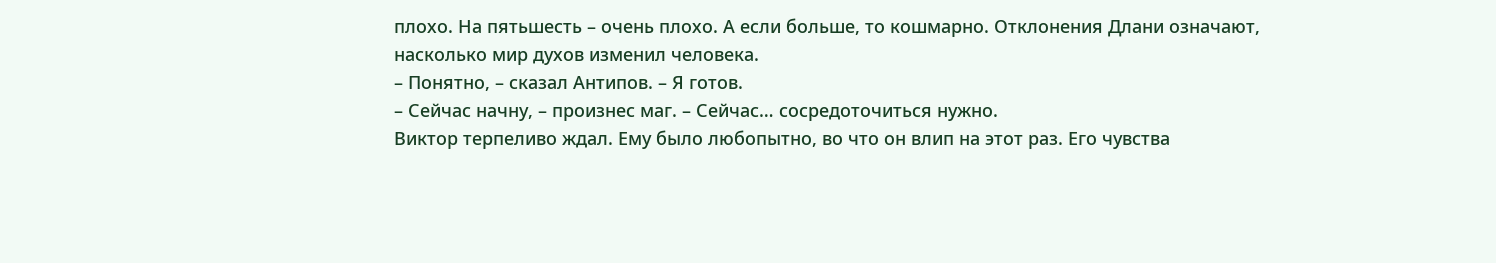плохо. На пятьшесть – очень плохо. А если больше, то кошмарно. Отклонения Длани означают, насколько мир духов изменил человека.
– Понятно, – сказал Антипов. – Я готов.
– Сейчас начну, – произнес маг. – Сейчас… сосредоточиться нужно.
Виктор терпеливо ждал. Ему было любопытно, во что он влип на этот раз. Его чувства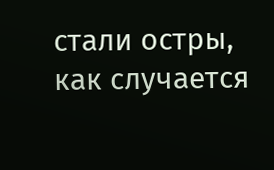стали остры, как случается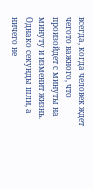всегда, когда человек ждет чегото важного, что произойдет с минуты на минуту и изменит жизнь. Однако секунды шли, а ничего не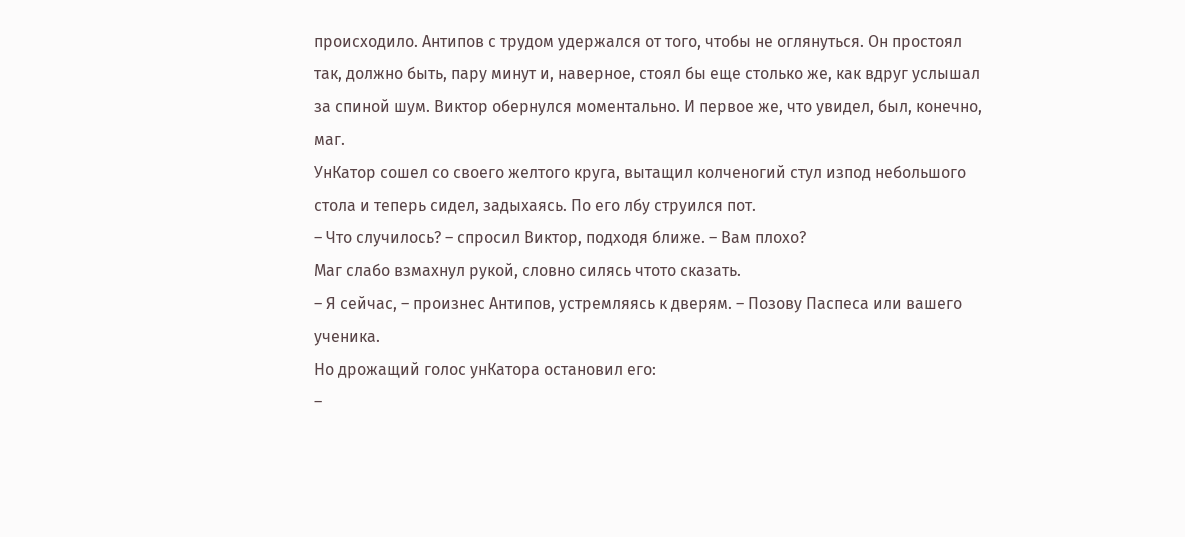происходило. Антипов с трудом удержался от того, чтобы не оглянуться. Он простоял так, должно быть, пару минут и, наверное, стоял бы еще столько же, как вдруг услышал за спиной шум. Виктор обернулся моментально. И первое же, что увидел, был, конечно, маг.
УнКатор сошел со своего желтого круга, вытащил колченогий стул изпод небольшого стола и теперь сидел, задыхаясь. По его лбу струился пот.
– Что случилось? – спросил Виктор, подходя ближе. – Вам плохо?
Маг слабо взмахнул рукой, словно силясь чтото сказать.
– Я сейчас, – произнес Антипов, устремляясь к дверям. – Позову Паспеса или вашего ученика.
Но дрожащий голос унКатора остановил его:
–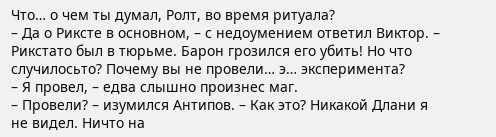Что… о чем ты думал, Ролт, во время ритуала?
– Да о Риксте в основном, – с недоумением ответил Виктор. – Рикстато был в тюрьме. Барон грозился его убить! Но что случилосьто? Почему вы не провели… э… эксперимента?
– Я провел, – едва слышно произнес маг.
– Провели? – изумился Антипов. – Как это? Никакой Длани я не видел. Ничто на